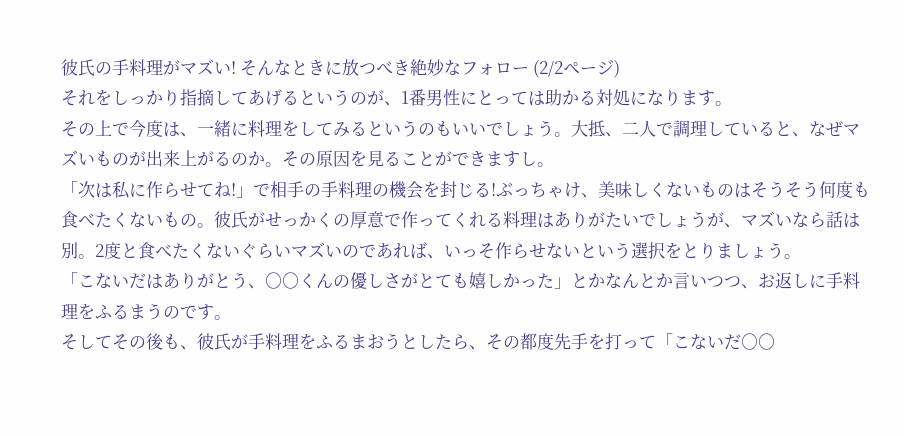彼氏の手料理がマズい! そんなときに放つべき絶妙なフォロー (2/2ページ)
それをしっかり指摘してあげるというのが、1番男性にとっては助かる対処になります。
その上で今度は、一緒に料理をしてみるというのもいいでしょう。大抵、二人で調理していると、なぜマズいものが出来上がるのか。その原因を見ることができますし。
「次は私に作らせてね!」で相手の手料理の機会を封じる!ぶっちゃけ、美味しくないものはそうそう何度も食べたくないもの。彼氏がせっかくの厚意で作ってくれる料理はありがたいでしょうが、マズいなら話は別。2度と食べたくないぐらいマズいのであれば、いっそ作らせないという選択をとりましょう。
「こないだはありがとう、○○くんの優しさがとても嬉しかった」とかなんとか言いつつ、お返しに手料理をふるまうのです。
そしてその後も、彼氏が手料理をふるまおうとしたら、その都度先手を打って「こないだ○○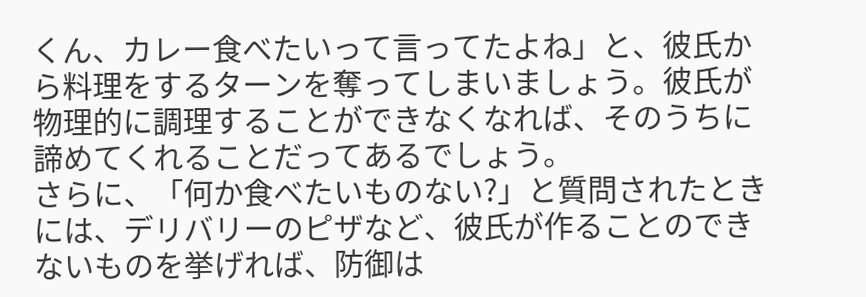くん、カレー食べたいって言ってたよね」と、彼氏から料理をするターンを奪ってしまいましょう。彼氏が物理的に調理することができなくなれば、そのうちに諦めてくれることだってあるでしょう。
さらに、「何か食べたいものない?」と質問されたときには、デリバリーのピザなど、彼氏が作ることのできないものを挙げれば、防御は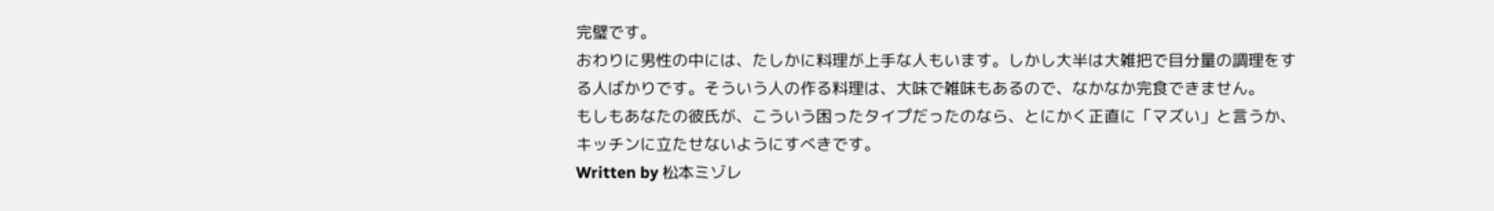完璧です。
おわりに男性の中には、たしかに料理が上手な人もいます。しかし大半は大雑把で目分量の調理をする人ばかりです。そういう人の作る料理は、大味で雑味もあるので、なかなか完食できません。
もしもあなたの彼氏が、こういう困ったタイプだったのなら、とにかく正直に「マズい」と言うか、キッチンに立たせないようにすべきです。
Written by 松本ミゾレ